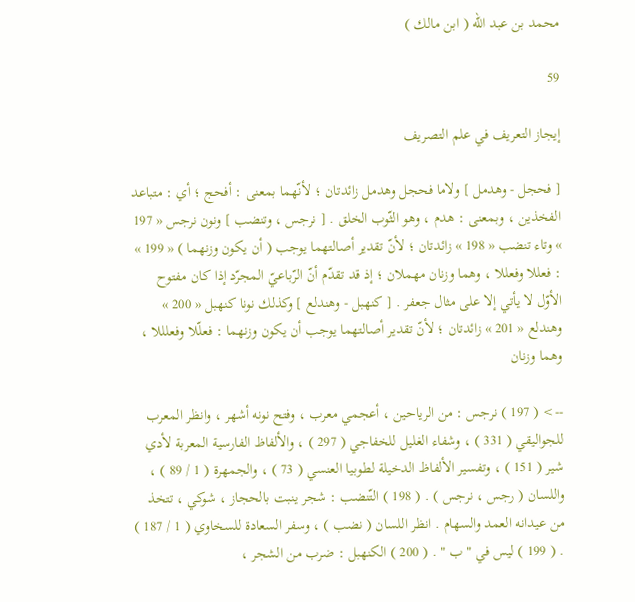محمد بن عبد الله ( ابن مالك )

59

إيجاز التعريف في علم التصريف

[ فحجل - وهدمل ] ولاما فحجل وهدمل زائدتان ؛ لأنّهما بمعنى : أفحج ؛ أي : متباعد الفخذين ، وبمعنى : هدم ، وهو الثّوب الخلق . [ نرجس ، وتنضب ] ونون نرجس « 197 » وتاء تنضب « 198 » زائدتان ؛ لأنّ تقدير أصالتهما يوجب ( أن يكون وزنهما ) « 199 » : فعللا وفعللا ، وهما وزنان مهملان ؛ إذ قد تقدّم أنّ الرّباعيّ المجرّد إذا كان مفتوح الأوّل لا يأتي إلا على مثال جعفر . [ كنهبل - وهندلع ] وكذلك نونا كنهبل « 200 » وهندلع « 201 » زائدتان ؛ لأنّ تقدير أصالتهما يوجب أن يكون وزنهما : فعلّلا وفعلللا ، وهما وزنان

--> ( 197 ) نرجس : من الرياحين ، أعجمي معرب ، وفتح نونه أشهر ، وانظر المعرب للجواليقي ( 331 ) ، وشفاء الغليل للخفاجي ( 297 ) ، والألفاظ الفارسية المعربة لأدي شير ( 151 ) ، وتفسير الألفاظ الدخيلة لطوبيا العنسي ( 73 ) ، والجمهرة ( 1 / 89 ) ، واللسان ( رجس ، نرجس ) . ( 198 ) التّنضب : شجر ينبت بالحجاز ، شوكي ، تتخذ من عيدانه العمد والسهام . انظر اللسان ( نضب ) ، وسفر السعادة للسخاوي ( 1 / 187 ) . ( 199 ) ليس في " ب " . ( 200 ) الكنهبل : ضرب من الشجر ،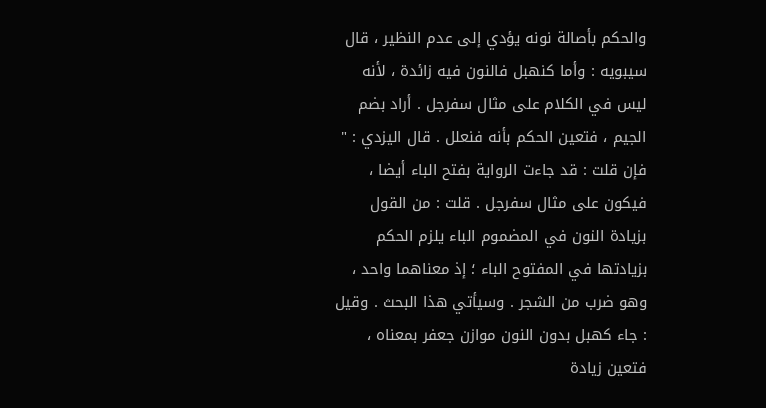والحكم بأصالة نونه يؤدي إلى عدم النظير ، قال سيبويه : وأما كنهبل فالنون فيه زائدة ، لأنه ليس في الكلام على مثال سفرجل . أراد بضم الجيم ، فتعين الحكم بأنه فنعلل . قال اليزدي : " فإن قلت : قد جاءت الرواية بفتح الباء أيضا ، فيكون على مثال سفرجل . قلت : من القول بزيادة النون في المضموم الباء يلزم الحكم بزيادتها في المفتوح الباء ؛ إذ معناهما واحد ، وهو ضرب من الشجر . وسيأتي هذا البحث . وقيل : جاء كهبل بدون النون موازن جعفر بمعناه ، فتعين زيادة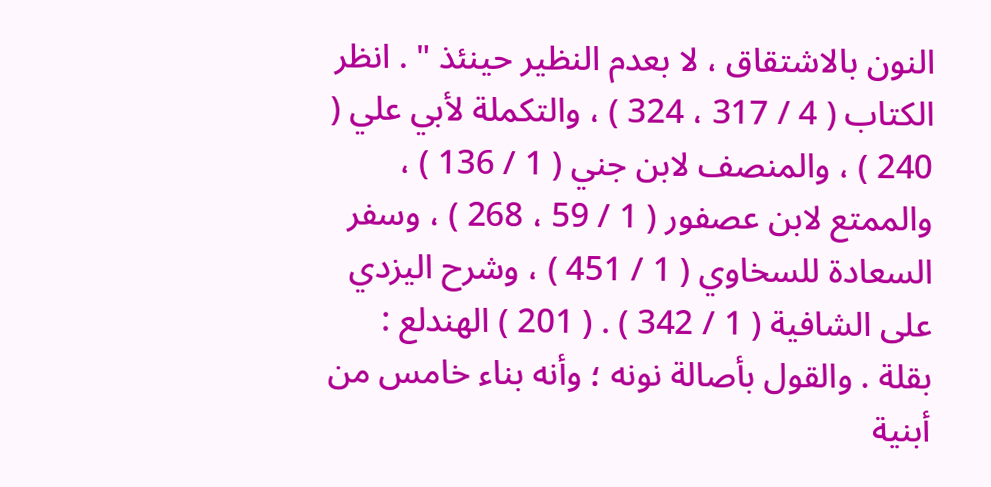النون بالاشتقاق ، لا بعدم النظير حينئذ " . انظر الكتاب ( 4 / 317 ، 324 ) ، والتكملة لأبي علي ( 240 ) ، والمنصف لابن جني ( 1 / 136 ) ، والممتع لابن عصفور ( 1 / 59 ، 268 ) ، وسفر السعادة للسخاوي ( 1 / 451 ) ، وشرح اليزدي على الشافية ( 1 / 342 ) . ( 201 ) الهندلع : بقلة . والقول بأصالة نونه ؛ وأنه بناء خامس من أبنية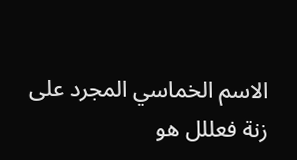الاسم الخماسي المجرد على زنة فعللل هو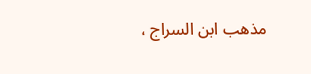مذهب ابن السراج ،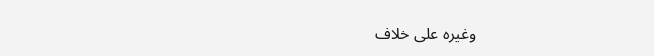وغيره على خلاف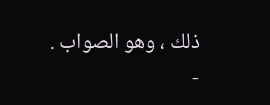ذلك ، وهو الصواب . -